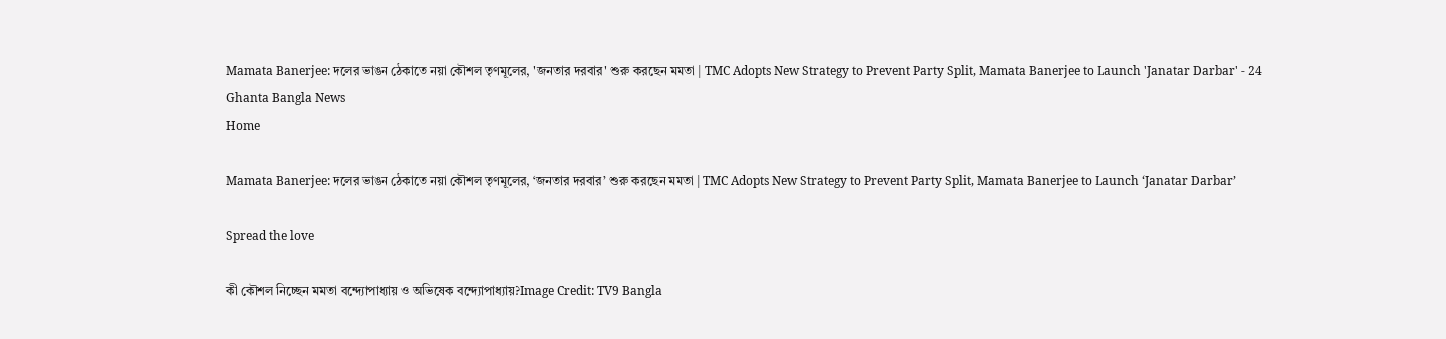Mamata Banerjee: দলের ভাঙন ঠেকাতে নয়া কৌশল তৃণমূলের, 'জনতার দরবার' শুরু করছেন মমতা | TMC Adopts New Strategy to Prevent Party Split, Mamata Banerjee to Launch 'Janatar Darbar' - 24 Ghanta Bangla News
Home

Mamata Banerjee: দলের ভাঙন ঠেকাতে নয়া কৌশল তৃণমূলের, ‘জনতার দরবার’ শুরু করছেন মমতা | TMC Adopts New Strategy to Prevent Party Split, Mamata Banerjee to Launch ‘Janatar Darbar’

Spread the love

কী কৌশল নিচ্ছেন মমতা বন্দ্যোপাধ্যায় ও অভিষেক বন্দ্যোপাধ্যায়?Image Credit: TV9 Bangla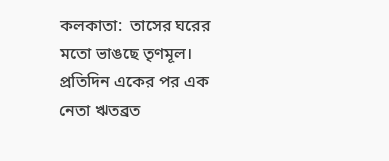কলকাতা:  তাসের ঘরের মতো ভাঙছে তৃণমূল। প্রতিদিন একের পর এক নেতা ঋতব্রত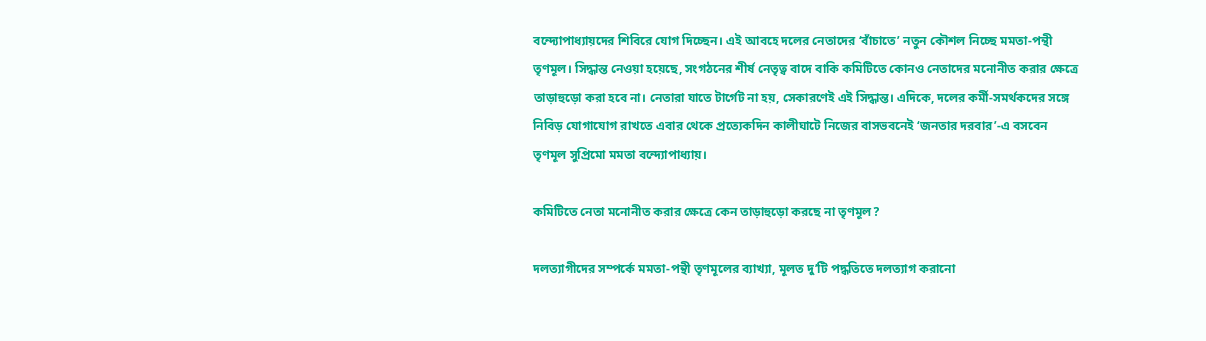বন্দ্যোপাধ্যায়দের শিবিরে যোগ দিচ্ছেন। এই আবহে দলের নেতাদের ‘বাঁচাতে’ নতুন কৌশল নিচ্ছে মমতা-পন্থী তৃণমূল। সিদ্ধান্ত নেওয়া হয়েছে, সংগঠনের শীর্ষ নেতৃত্ব বাদে বাকি কমিটিতে কোনও নেতাদের মনোনীত করার ক্ষেত্রে তাড়াহুড়ো করা হবে না। নেতারা যাতে টার্গেট না হয়, সেকারণেই এই সিদ্ধান্ত। এদিকে, দলের কর্মী-সমর্থকদের সঙ্গে নিবিড় যোগাযোগ রাখতে এবার থেকে প্রত্যেকদিন কালীঘাটে নিজের বাসভবনেই ‘জনতার দরবার’-এ বসবেন তৃণমূল সুপ্রিমো মমতা বন্দ্যোপাধ্যায়।

কমিটিতে নেতা মনোনীত করার ক্ষেত্রে কেন তাড়াহুড়ো করছে না তৃণমূল?

দলত্যাগীদের সম্পর্কে মমতা-পন্থী তৃণমূলের ব্যাখ্যা, মূলত দু’টি পদ্ধতিতে দলত্যাগ করানো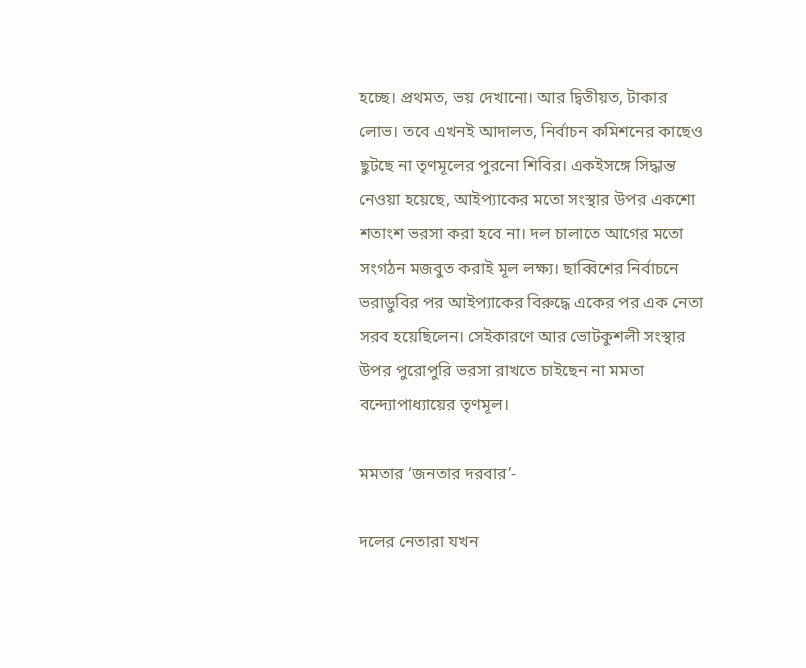হচ্ছে। প্রথমত, ভয় দেখানো। আর দ্বিতীয়ত, টাকার লোভ। তবে এখনই আদালত, নির্বাচন কমিশনের কাছেও ছুটছে না তৃণমূলের পুরনো শিবির। একইসঙ্গে সিদ্ধান্ত নেওয়া হয়েছে, আইপ্যাকের মতো সংস্থার উপর একশো শতাংশ ভরসা করা হবে না। দল চালাতে আগের মতো সংগঠন মজবুত করাই মূল লক্ষ্য। ছাব্বিশের নির্বাচনে ভরাডুবির পর আইপ্যাকের বিরুদ্ধে একের পর এক নেতা সরব হয়েছিলেন। সেইকারণে আর ভোটকুশলী সংস্থার উপর পুরোপুরি ভরসা রাখতে চাইছেন না মমতা বন্দ্যোপাধ্যায়ের তৃণমূল।

মমতার ‘জনতার দরবার’-

দলের নেতারা যখন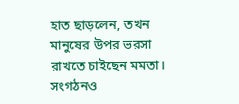হাত ছাড়লেন, তখন মানুষের উপর ভরসা রাখতে চাইছেন মমতা। সংগঠনও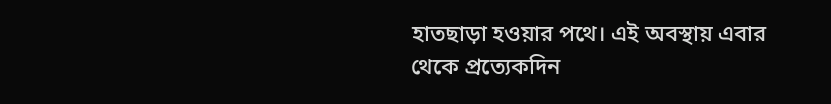হাতছাড়া হওয়ার পথে। এই অবস্থায় এবার থেকে প্রত্যেকদিন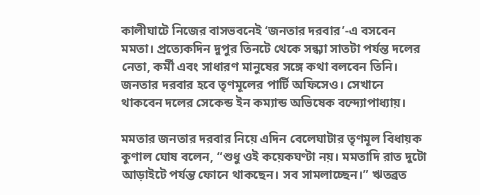কালীঘাটে নিজের বাসভবনেই ‘জনতার দরবার’-এ বসবেন মমতা। প্রত্যেকদিন দুপুর তিনটে থেকে সন্ধ্যা সাতটা পর্যন্ত দলের নেতা, কর্মী এবং সাধারণ মানুষের সঙ্গে কথা বলবেন তিনি। জনতার দরবার হবে তৃণমূলের পার্টি অফিসেও। সেখানে থাকবেন দলের সেকেন্ড ইন কম্যান্ড অভিষেক বন্দ্যোপাধ্যায়।

মমতার জনতার দরবার নিয়ে এদিন বেলেঘাটার তৃণমূল বিধায়ক কুণাল ঘোষ বলেন, “শুধু ওই কয়েকঘণ্টা নয়। মমতাদি রাত দুটো আড়াইটে পর্যন্ত ফোনে থাকছেন। সব সামলাচ্ছেন।” ঋতব্রত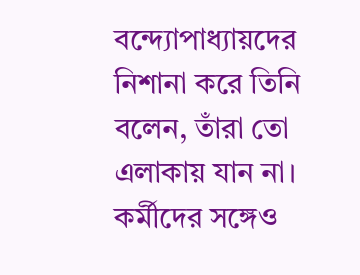বন্দ্যোপাধ্যায়দের নিশানা করে তিনি বলেন, তাঁরা তো এলাকায় যান না। কর্মীদের সঙ্গেও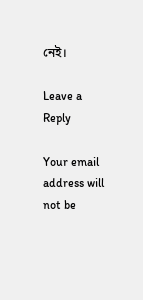নেই।

Leave a Reply

Your email address will not be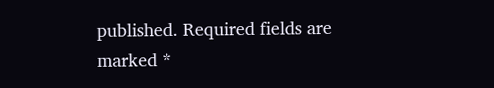published. Required fields are marked *